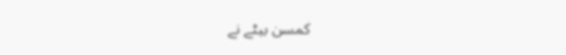کمسن بیٹے نے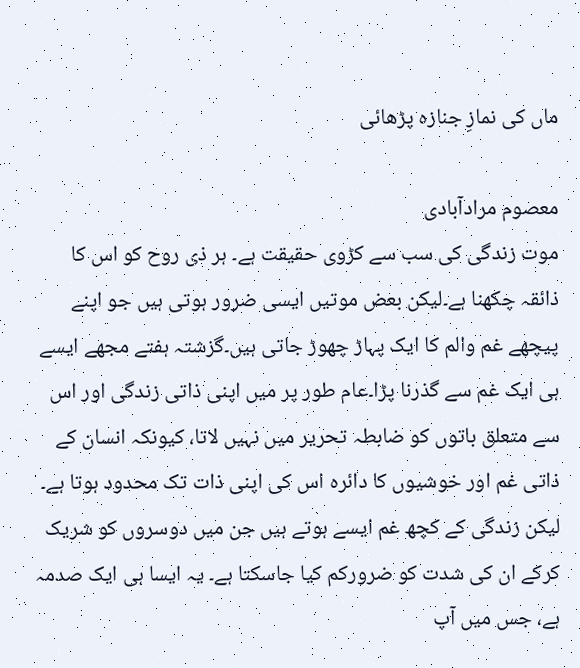ماں کی نمازِ جنازہ پڑھائی

معصوم مرادآبادی
موت زندگی کی سب سے کڑوی حقیقت ہے۔ ہر ذی روح کو اس کا ذائقہ چکھنا ہے۔لیکن بعض موتیں ایسی ضرور ہوتی ہیں جو اپنے پیچھے غم والم کا ایک پہاڑ چھوڑ جاتی ہیں۔گزشتہ ہفتے مجھے ایسے ہی ایک غم سے گذرنا پڑا۔عام طور پر میں اپنی ذاتی زندگی اور اس سے متعلق باتوں کو ضابطہ تحریر میں نہیں لاتا، کیونکہ انسان کے ذاتی غم اور خوشیوں کا دائرہ اس کی اپنی ذات تک محدود ہوتا ہے۔ لیکن زندگی کے کچھ غم ایسے ہوتے ہیں جن میں دوسروں کو شریک کرکے ان کی شدت کو ضرورکم کیا جاسکتا ہے۔ یہ ایسا ہی ایک صدمہ ہے، جس میں آپ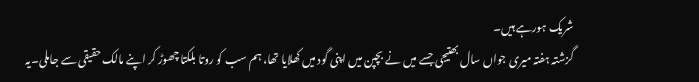شریک ہورہے ہیں۔
گزشتہ ہفتہ میری جواں سال بھتیجی جسے میں نے بچپن میں اپنی گود میں کھلایا تھا، ہم سب کو روتا بلکتا چھوڑ کر اپنے مالک حقیقی سے جاملی۔یہ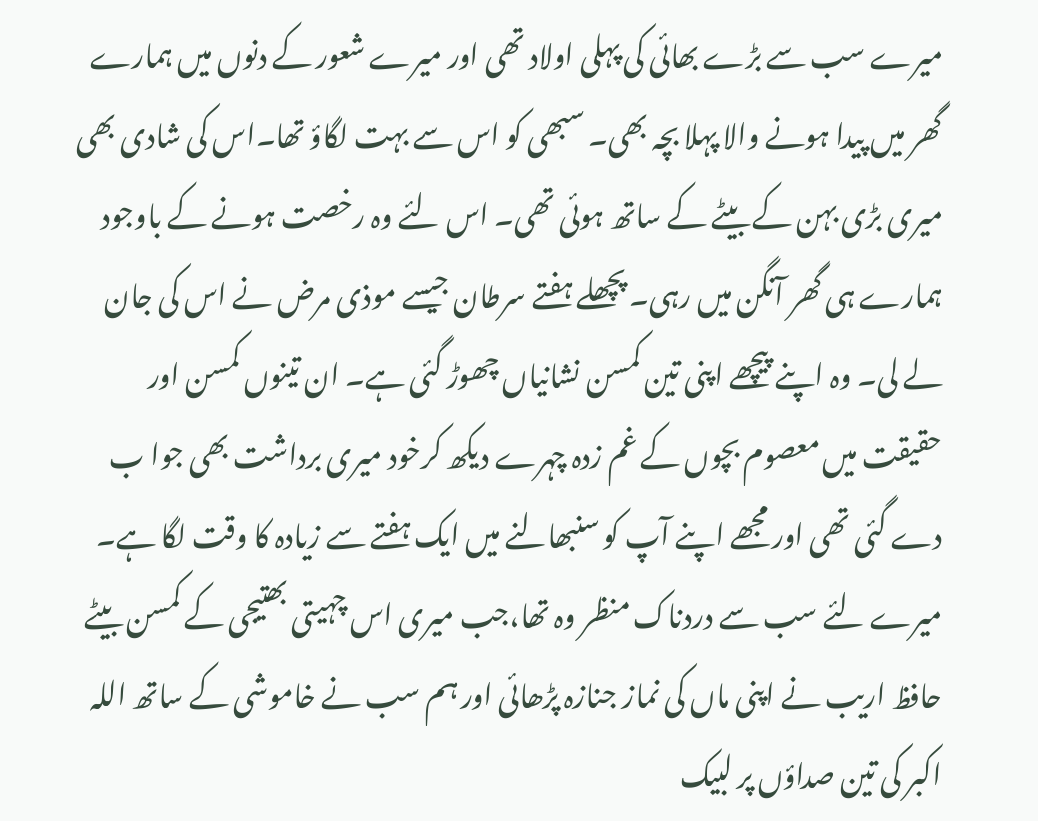میرے سب سے بڑے بھائی کی پہلی اولاد تھی اور میرے شعور کے دنوں میں ہمارے گھر میں پیدا ہونے والا پہلا بچہ بھی۔ سبھی کو اس سے بہت لگاؤ تھا۔اس کی شادی بھی میری بڑی بہن کے بیٹے کے ساتھ ہوئی تھی۔ اس لئے وہ رخصت ہونے کے باوجود ہمارے ہی گھر آنگن میں رہی۔ پچھلے ہفتے سرطان جیسے موذی مرض نے اس کی جان لے لی۔ وہ اپنے پیچھے اپنی تین کمسن نشانیاں چھوڑ گئی ہے۔ ان تینوں کمسن اور حقیقت میں معصوم بچوں کے غم زدہ چہرے دیکھ کرخود میری برداشت بھی جوا ب دے گئی تھی اور مجھے اپنے آپ کو سنبھالنے میں ایک ہفتے سے زیادہ کا وقت لگا ہے۔
میرے لئے سب سے دردناک منظر وہ تھا،جب میری اس چہیتی بھتیجی کے کمسن بیٹے حافظ اریب نے اپنی ماں کی نماز جنازہ پڑھائی اور ہم سب نے خاموشی کے ساتھ اللہ اکبر کی تین صداؤں پر لبیک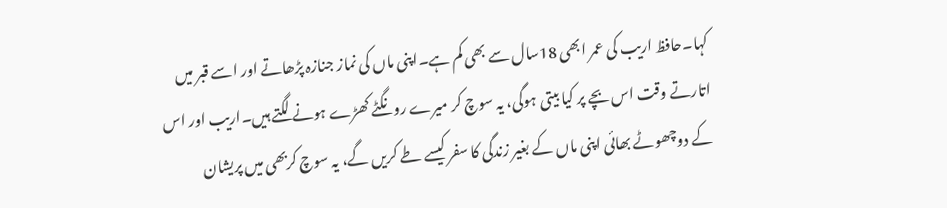کہا۔حافظ اریب کی عمر ابھی 18سال سے بھی کم ہے۔اپنی ماں کی نماز جنازہ پڑھاتے اور اسے قبر میں اتارتے وقت اس بچے پر کیا بیتی ہوگی، یہ سوچ کر میرے رونگٹے کھڑے ہونے لگتے ہیں۔اریب اور اس کے دوچھوٹے بھائی اپنی ماں کے بغیر زندگی کا سفر کیسے طے کریں گے، یہ سوچ کربھی میں پریشان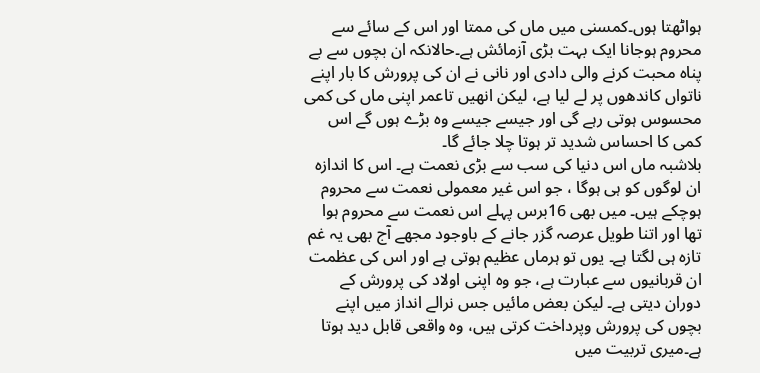ہواٹھتا ہوں۔کمسنی میں ماں کی ممتا اور اس کے سائے سے محروم ہوجانا ایک بہت بڑی آزمائش ہے۔حالانکہ ان بچوں سے بے پناہ محبت کرنے والی دادی اور نانی نے ان کی پرورش کا بار اپنے ناتواں کاندھوں پر لے لیا ہے، لیکن انھیں تاعمر اپنی ماں کی کمی محسوس ہوتی رہے گی اور جیسے جیسے وہ بڑے ہوں گے اس کمی کا احساس شدید تر ہوتا چلا جائے گا۔
بلاشبہ ماں اس دنیا کی سب سے بڑی نعمت ہے۔ اس کا اندازہ ان لوگوں کو ہی ہوگا ، جو اس غیر معمولی نعمت سے محروم ہوچکے ہیں۔ میں بھی 16برس پہلے اس نعمت سے محروم ہوا تھا اور اتنا طویل عرصہ گزر جانے کے باوجود مجھے آج بھی یہ غم تازہ ہی لگتا ہے۔ یوں تو ہرماں عظیم ہوتی ہے اور اس کی عظمت ان قربانیوں سے عبارت ہے، جو وہ اپنی اولاد کی پرورش کے دوران دیتی ہے۔ لیکن بعض مائیں جس نرالے انداز میں اپنے بچوں کی پرورش وپرداخت کرتی ہیں، وہ واقعی قابل دید ہوتا ہے۔میری تربیت میں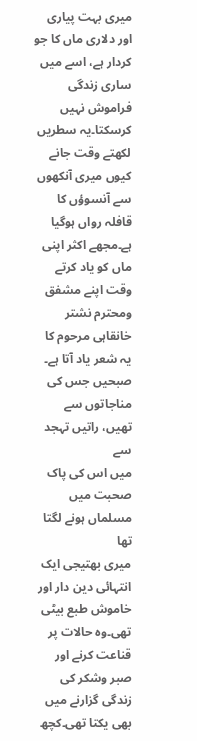میری بہت پیاری اور دلاری ماں کا جو کردار ہے، اسے میں ساری زندگی فراموش نہیں کرسکتا۔یہ سطریں لکھتے وقت جانے کیوں میری آنکھوں سے آنسوؤں کا قافلہ رواں ہوگیا ہے۔مجھے اکثر اپنی ماں کو یاد کرتے وقت اپنے مشفق ومحترم نشتر خانقاہی مرحوم کا یہ شعر یاد آتا ہے۔
صبحیں جس کی مناجاتوں سے تھیں، راتیں تہجد سے
میں اس کی پاک صحبت میں مسلماں ہونے لگتا تھا
میری بھتیجی ایک انتہائی دین دار اور خاموش طبع بیٹی تھی۔وہ حالات پر قناعت کرنے اور صبر وشکر کی زندگی گزارنے میں بھی یکتا تھی۔کچھ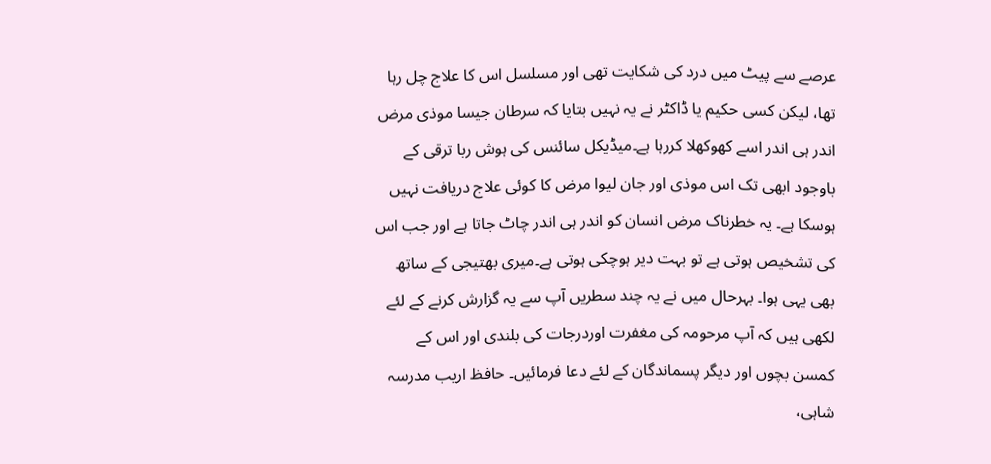عرصے سے پیٹ میں درد کی شکایت تھی اور مسلسل اس کا علاج چل رہا تھا، لیکن کسی حکیم یا ڈاکٹر نے یہ نہیں بتایا کہ سرطان جیسا موذی مرض اندر ہی اندر اسے کھوکھلا کررہا ہے۔میڈیکل سائنس کی ہوش ربا ترقی کے باوجود ابھی تک اس موذی اور جان لیوا مرض کا کوئی علاج دریافت نہیں ہوسکا ہے۔ یہ خطرناک مرض انسان کو اندر ہی اندر چاٹ جاتا ہے اور جب اس کی تشخیص ہوتی ہے تو بہت دیر ہوچکی ہوتی ہے۔میری بھتیجی کے ساتھ بھی یہی ہوا۔ بہرحال میں نے یہ چند سطریں آپ سے یہ گزارش کرنے کے لئے لکھی ہیں کہ آپ مرحومہ کی مغفرت اوردرجات کی بلندی اور اس کے کمسن بچوں اور دیگر پسماندگان کے لئے دعا فرمائیں۔ حافظ اریب مدرسہ شاہی،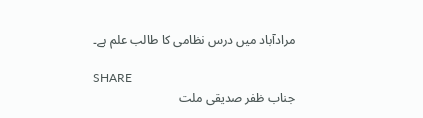مرادآباد میں درس نظامی کا طالب علم ہے۔

SHARE
جناب ظفر صدیقی ملت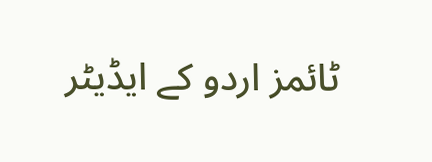ٹائمز اردو کے ایڈیٹر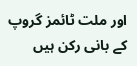اور ملت ٹائمز گروپ کے بانی رکن ہیں